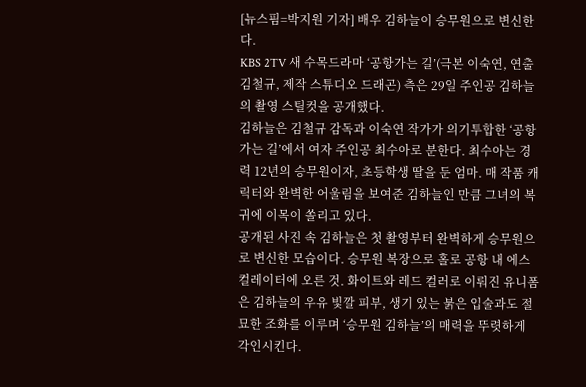[뉴스핌=박지원 기자] 배우 김하늘이 승무원으로 변신한다.
KBS 2TV 새 수목드라마 ‘공항가는 길’(극본 이숙연, 연출 김철규, 제작 스튜디오 드래곤) 측은 29일 주인공 김하늘의 촬영 스틸컷을 공개했다.
김하늘은 김철규 감독과 이숙연 작가가 의기투합한 ‘공항가는 길’에서 여자 주인공 최수아로 분한다. 최수아는 경력 12년의 승무원이자, 초등학생 딸을 둔 엄마. 매 작품 캐릭터와 완벽한 어울림을 보여준 김하늘인 만큼 그녀의 복귀에 이목이 쏠리고 있다.
공개된 사진 속 김하늘은 첫 촬영부터 완벽하게 승무원으로 변신한 모습이다. 승무원 복장으로 홀로 공항 내 에스컬레이터에 오른 것. 화이트와 레드 컬러로 이뤄진 유니폼은 김하늘의 우유 빛깔 피부, 생기 있는 붉은 입술과도 절묘한 조화를 이루며 ‘승무원 김하늘’의 매력을 뚜렷하게 각인시킨다.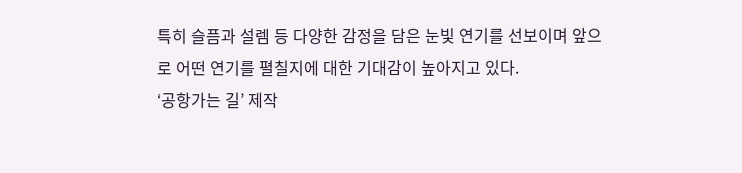특히 슬픔과 설렘 등 다양한 감정을 담은 눈빛 연기를 선보이며 앞으로 어떤 연기를 펼칠지에 대한 기대감이 높아지고 있다.
‘공항가는 길’ 제작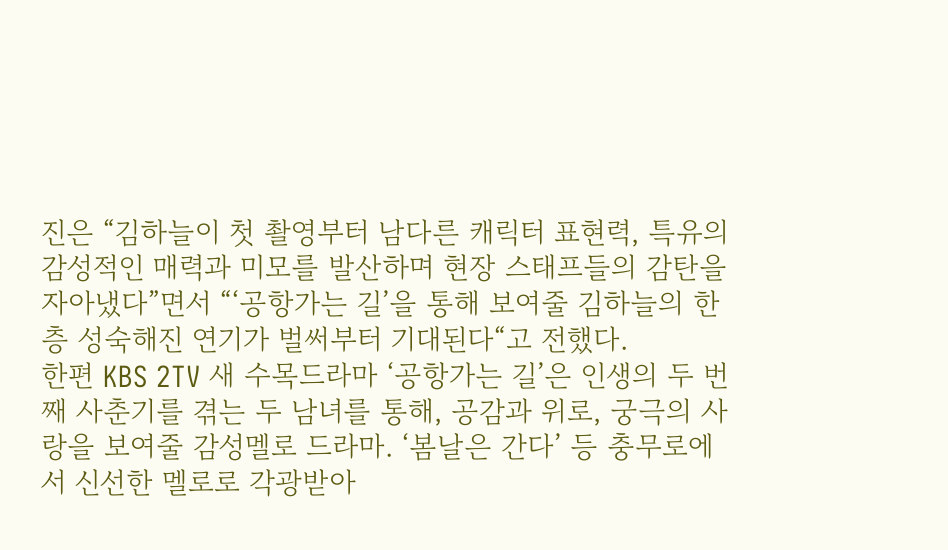진은 “김하늘이 첫 촬영부터 남다른 캐릭터 표현력, 특유의 감성적인 매력과 미모를 발산하며 현장 스태프들의 감탄을 자아냈다”면서 “‘공항가는 길’을 통해 보여줄 김하늘의 한층 성숙해진 연기가 벌써부터 기대된다“고 전했다.
한편 KBS 2TV 새 수목드라마 ‘공항가는 길’은 인생의 두 번째 사춘기를 겪는 두 남녀를 통해, 공감과 위로, 궁극의 사랑을 보여줄 감성멜로 드라마. ‘봄날은 간다’ 등 충무로에서 신선한 멜로로 각광받아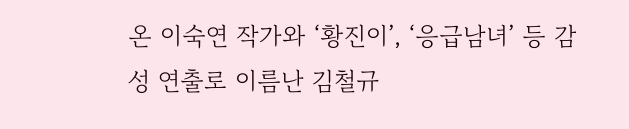온 이숙연 작가와 ‘황진이’, ‘응급남녀’ 등 감성 연출로 이름난 김철규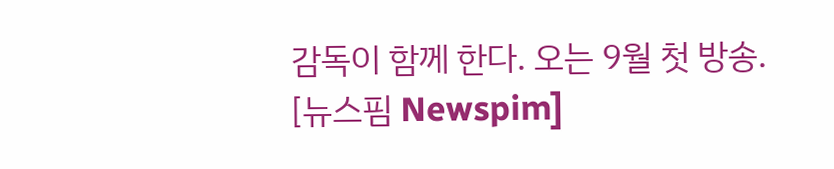감독이 함께 한다. 오는 9월 첫 방송.
[뉴스핌 Newspim]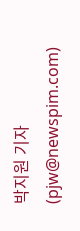박지원 기자 (pjw@newspim.com)